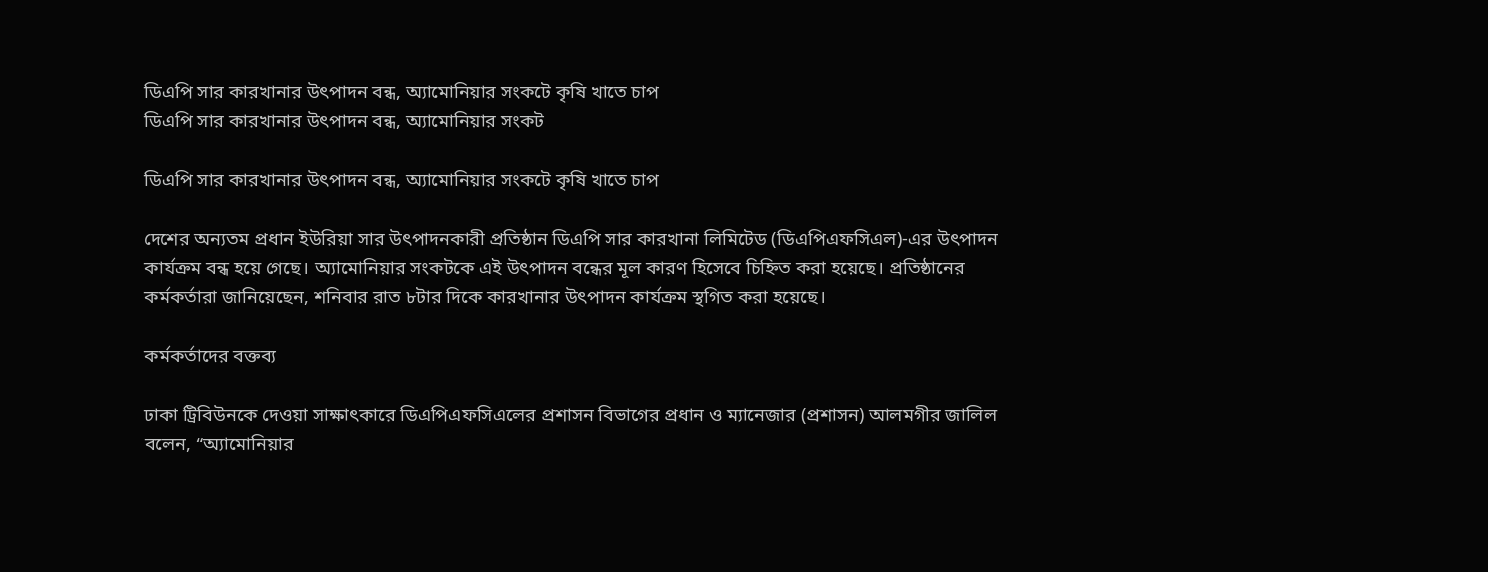ডিএপি সার কারখানার উৎপাদন বন্ধ, অ্যামোনিয়ার সংকটে কৃষি খাতে চাপ
ডিএপি সার কারখানার উৎপাদন বন্ধ, অ্যামোনিয়ার সংকট

ডিএপি সার কারখানার উৎপাদন বন্ধ, অ্যামোনিয়ার সংকটে কৃষি খাতে চাপ

দেশের অন্যতম প্রধান ইউরিয়া সার উৎপাদনকারী প্রতিষ্ঠান ডিএপি সার কারখানা লিমিটেড (ডিএপিএফসিএল)-এর উৎপাদন কার্যক্রম বন্ধ হয়ে গেছে। অ্যামোনিয়ার সংকটকে এই উৎপাদন বন্ধের মূল কারণ হিসেবে চিহ্নিত করা হয়েছে। প্রতিষ্ঠানের কর্মকর্তারা জানিয়েছেন, শনিবার রাত ৮টার দিকে কারখানার উৎপাদন কার্যক্রম স্থগিত করা হয়েছে।

কর্মকর্তাদের বক্তব্য

ঢাকা ট্রিবিউনকে দেওয়া সাক্ষাৎকারে ডিএপিএফসিএলের প্রশাসন বিভাগের প্রধান ও ম্যানেজার (প্রশাসন) আলমগীর জালিল বলেন, “অ্যামোনিয়ার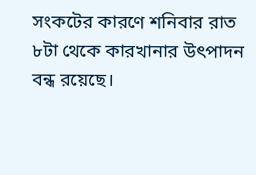সংকটের কারণে শনিবার রাত ৮টা থেকে কারখানার উৎপাদন বন্ধ রয়েছে।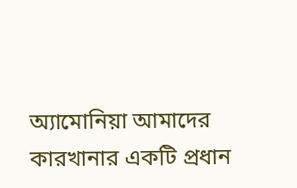অ্যামোনিয়া আমাদের কারখানার একটি প্রধান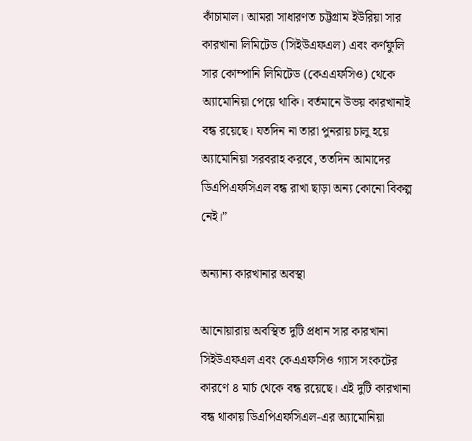কাঁচামাল। আমরা সাধারণত চট্টগ্রাম ইউরিয়া সার কারখানা লিমিটেড (সিইউএফএল) এবং কর্ণফুলি সার কোম্পানি লিমিটেড (কেএএফসিও) থেকে অ্যামোনিয়া পেয়ে থাকি। বর্তমানে উভয় কারখানাই বন্ধ রয়েছে। যতদিন না তারা পুনরায় চালু হয়ে অ্যামোনিয়া সরবরাহ করবে, ততদিন আমাদের ডিএপিএফসিএল বন্ধ রাখা ছাড়া অন্য কোনো বিকল্প নেই।”

অন্যান্য কারখানার অবস্থা

আনোয়ারায় অবস্থিত দুটি প্রধান সার কারখানা সিইউএফএল এবং কেএএফসিও গ্যাস সংকটের কারণে ৪ মার্চ থেকে বন্ধ রয়েছে। এই দুটি কারখানা বন্ধ থাকায় ডিএপিএফসিএল-এর অ্যামোনিয়া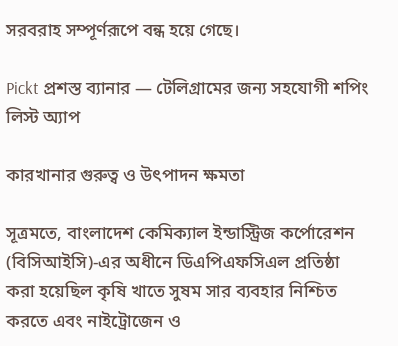সরবরাহ সম্পূর্ণরূপে বন্ধ হয়ে গেছে।

Pickt প্রশস্ত ব্যানার — টেলিগ্রামের জন্য সহযোগী শপিং লিস্ট অ্যাপ

কারখানার গুরুত্ব ও উৎপাদন ক্ষমতা

সূত্রমতে, বাংলাদেশ কেমিক্যাল ইন্ডাস্ট্রিজ কর্পোরেশন (বিসিআইসি)-এর অধীনে ডিএপিএফসিএল প্রতিষ্ঠা করা হয়েছিল কৃষি খাতে সুষম সার ব্যবহার নিশ্চিত করতে এবং নাইট্রোজেন ও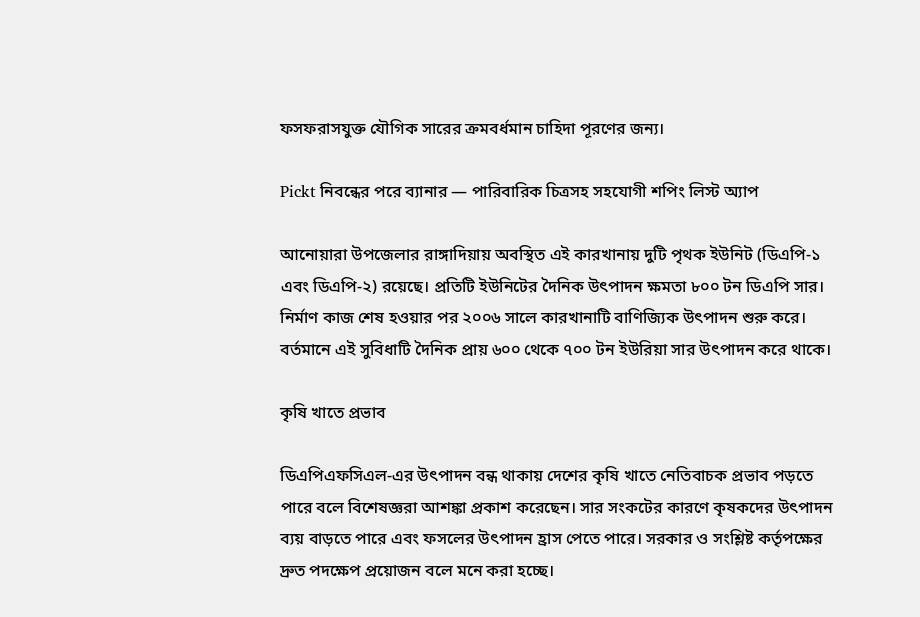ফসফরাসযুক্ত যৌগিক সারের ক্রমবর্ধমান চাহিদা পূরণের জন্য।

Pickt নিবন্ধের পরে ব্যানার — পারিবারিক চিত্রসহ সহযোগী শপিং লিস্ট অ্যাপ

আনোয়ারা উপজেলার রাঙ্গাদিয়ায় অবস্থিত এই কারখানায় দুটি পৃথক ইউনিট (ডিএপি-১ এবং ডিএপি-২) রয়েছে। প্রতিটি ইউনিটের দৈনিক উৎপাদন ক্ষমতা ৮০০ টন ডিএপি সার। নির্মাণ কাজ শেষ হওয়ার পর ২০০৬ সালে কারখানাটি বাণিজ্যিক উৎপাদন শুরু করে। বর্তমানে এই সুবিধাটি দৈনিক প্রায় ৬০০ থেকে ৭০০ টন ইউরিয়া সার উৎপাদন করে থাকে।

কৃষি খাতে প্রভাব

ডিএপিএফসিএল-এর উৎপাদন বন্ধ থাকায় দেশের কৃষি খাতে নেতিবাচক প্রভাব পড়তে পারে বলে বিশেষজ্ঞরা আশঙ্কা প্রকাশ করেছেন। সার সংকটের কারণে কৃষকদের উৎপাদন ব্যয় বাড়তে পারে এবং ফসলের উৎপাদন হ্রাস পেতে পারে। সরকার ও সংশ্লিষ্ট কর্তৃপক্ষের দ্রুত পদক্ষেপ প্রয়োজন বলে মনে করা হচ্ছে।